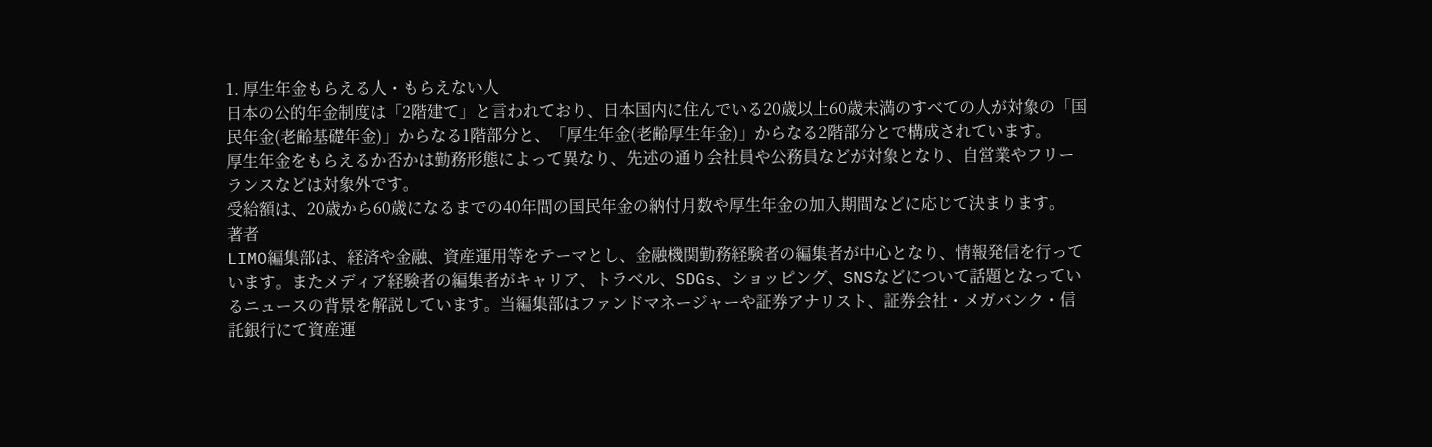1. 厚生年金もらえる人・もらえない人
日本の公的年金制度は「2階建て」と言われており、日本国内に住んでいる20歳以上60歳未満のすべての人が対象の「国民年金(老齢基礎年金)」からなる1階部分と、「厚生年金(老齢厚生年金)」からなる2階部分とで構成されています。
厚生年金をもらえるか否かは勤務形態によって異なり、先述の通り会社員や公務員などが対象となり、自営業やフリーランスなどは対象外です。
受給額は、20歳から60歳になるまでの40年間の国民年金の納付月数や厚生年金の加入期間などに応じて決まります。
著者
LIMO編集部は、経済や金融、資産運用等をテーマとし、金融機関勤務経験者の編集者が中心となり、情報発信を行っています。またメディア経験者の編集者がキャリア、トラベル、SDGs、ショッピング、SNSなどについて話題となっているニュースの背景を解説しています。当編集部はファンドマネージャーや証券アナリスト、証券会社・メガバンク・信託銀行にて資産運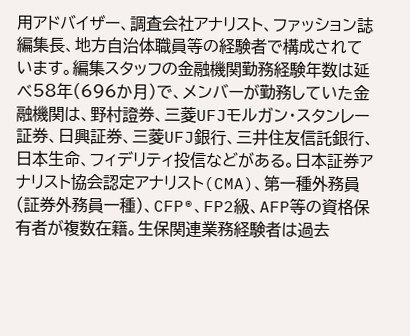用アドバイザー、調査会社アナリスト、ファッション誌編集長、地方自治体職員等の経験者で構成されています。編集スタッフの金融機関勤務経験年数は延べ58年(696か月)で、メンバーが勤務していた金融機関は、野村證券、三菱UFJモルガン・スタンレー証券、日興証券、三菱UFJ銀行、三井住友信託銀行、日本生命、フィデリティ投信などがある。日本証券アナリスト協会認定アナリスト(CMA)、第一種外務員(証券外務員一種)、CFP®、FP2級、AFP等の資格保有者が複数在籍。生保関連業務経験者は過去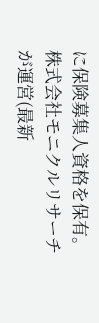に保険募集人資格を保有。株式会社モニクルリサーチが運営(最新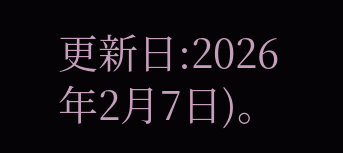更新日:2026年2月7日)。